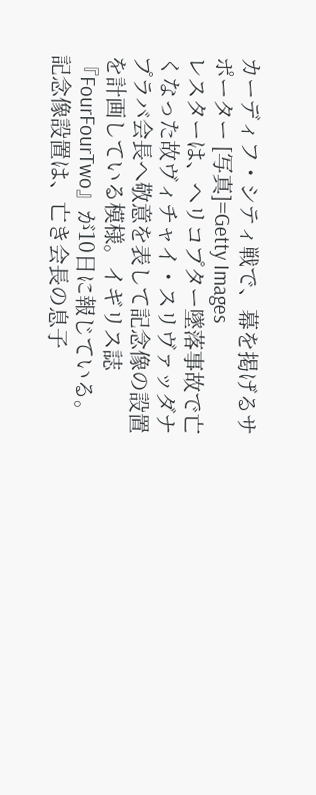カーディフ・シティ戦で、幕を掲げるサポーター [写真]=Getty Images
レスターは、ヘリコプター墜落事故で亡くなった故ヴィチャイ・スリヴァッダナプラバ会長へ敬意を表して記念像の設置を計画している模様。イギリス誌『FourFourTwo』が10日に報じている。
記念像設置は、亡き会長の息子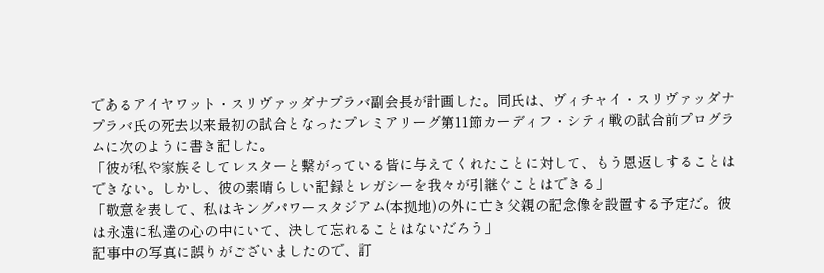であるアイヤワット・スリヴァッダナプラバ副会長が計画した。同氏は、ヴィチャイ・スリヴァッダナプラバ氏の死去以来最初の試合となったプレミアリーグ第11節カーディフ・シティ戦の試合前プログラムに次のように書き記した。
「彼が私や家族そしてレスターと繋がっている皆に与えてくれたことに対して、もう恩返しすることはできない。しかし、彼の素晴らしい記録とレガシーを我々が引継ぐことはできる」
「敬意を表して、私はキングパワースタジアム(本拠地)の外に亡き父親の記念像を設置する予定だ。彼は永遠に私達の心の中にいて、決して忘れることはないだろう」
記事中の写真に誤りがございましたので、訂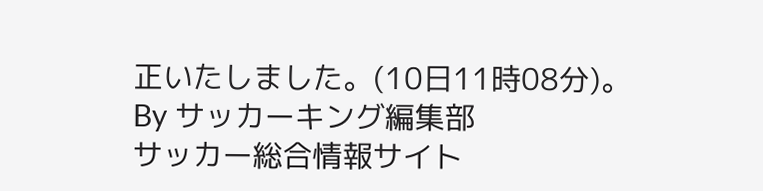正いたしました。(10日11時08分)。
By サッカーキング編集部
サッカー総合情報サイト